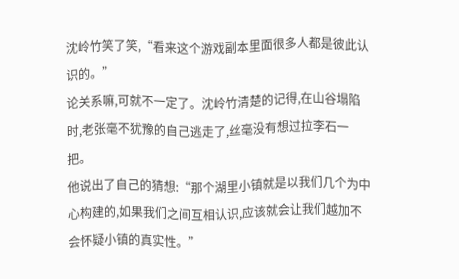沈岭竹笑了笑,“看来这个游戏副本里面很多人都是彼此认识的。”
论关系嘛,可就不一定了。沈岭竹清楚的记得,在山谷塌陷时,老张毫不犹豫的自己逃走了,丝毫没有想过拉李石一把。
他说出了自己的猜想:“那个湖里小镇就是以我们几个为中心构建的,如果我们之间互相认识,应该就会让我们越加不会怀疑小镇的真实性。”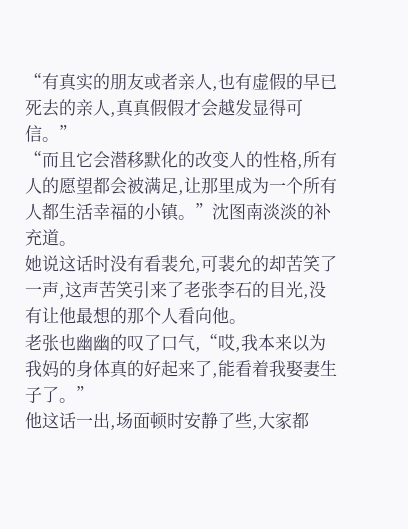“有真实的朋友或者亲人,也有虚假的早已死去的亲人,真真假假才会越发显得可信。”
“而且它会潜移默化的改变人的性格,所有人的愿望都会被满足,让那里成为一个所有人都生活幸福的小镇。”沈图南淡淡的补充道。
她说这话时没有看裴允,可裴允的却苦笑了一声,这声苦笑引来了老张李石的目光,没有让他最想的那个人看向他。
老张也幽幽的叹了口气,“哎,我本来以为我妈的身体真的好起来了,能看着我娶妻生子了。”
他这话一出,场面顿时安静了些,大家都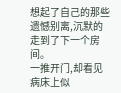想起了自己的那些遗憾别离,沉默的走到了下一个房间。
一推开门,却看见病床上似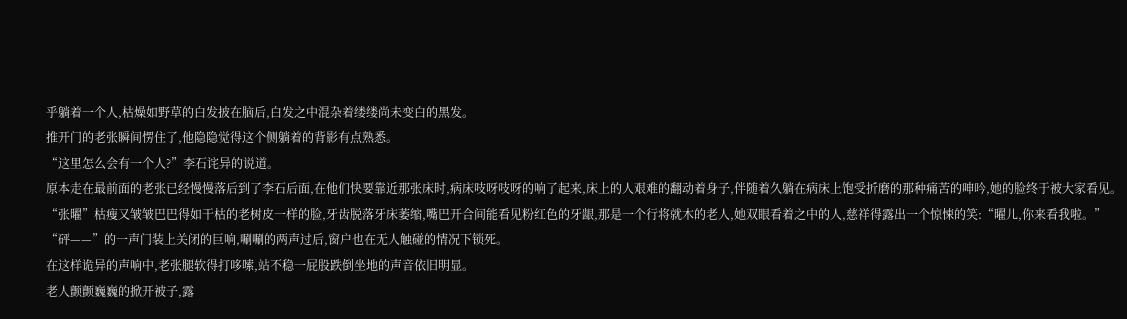乎躺着一个人,枯燥如野草的白发披在脑后,白发之中混杂着缕缕尚未变白的黑发。
推开门的老张瞬间愣住了,他隐隐觉得这个侧躺着的背影有点熟悉。
“这里怎么会有一个人?”李石诧异的说道。
原本走在最前面的老张已经慢慢落后到了李石后面,在他们快要靠近那张床时,病床吱呀吱呀的响了起来,床上的人艰难的翻动着身子,伴随着久躺在病床上饱受折磨的那种痛苦的呻吟,她的脸终于被大家看见。
“张曜”枯瘦又皱皱巴巴得如干枯的老树皮一样的脸,牙齿脱落牙床萎缩,嘴巴开合间能看见粉红色的牙龈,那是一个行将就木的老人,她双眼看着之中的人,慈祥得露出一个惊悚的笑:“曜儿,你来看我啦。”
“砰——”的一声门装上关闭的巨响,唰唰的两声过后,窗户也在无人触碰的情况下锁死。
在这样诡异的声响中,老张腿软得打哆嗦,站不稳一屁股跌倒坐地的声音依旧明显。
老人颤颤巍巍的掀开被子,露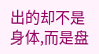出的却不是身体,而是盘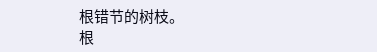根错节的树枝。
根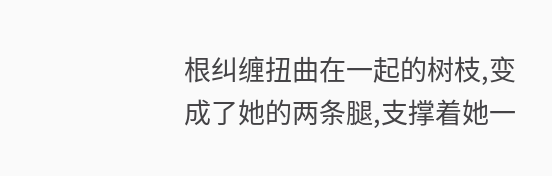根纠缠扭曲在一起的树枝,变成了她的两条腿,支撑着她一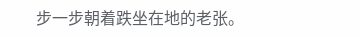步一步朝着跌坐在地的老张。